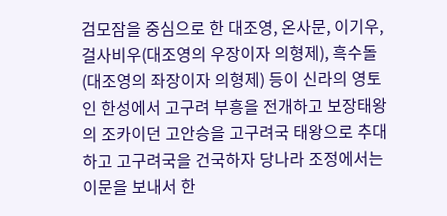검모잠을 중심으로 한 대조영, 온사문, 이기우, 걸사비우(대조영의 우장이자 의형제), 흑수돌(대조영의 좌장이자 의형제) 등이 신라의 영토인 한성에서 고구려 부흥을 전개하고 보장태왕의 조카이던 고안승을 고구려국 태왕으로 추대하고 고구려국을 건국하자 당나라 조정에서는 이문을 보내서 한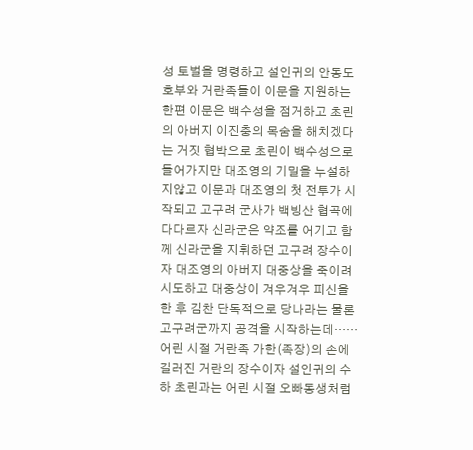성 토벌을 명령하고 설인귀의 안동도호부와 거란족들이 이문을 지원하는 한편 이문은 백수성을 점거하고 초린의 아버지 이진충의 목숨을 해치겠다는 거짓 협박으로 초린이 백수성으로 들어가지만 대조영의 기밀을 누설하지않고 이문과 대조영의 첫 전투가 시작되고 고구려 군사가 백빙산 협곡에 다다르자 신라군은 약조를 어기고 함께 신라군을 지휘하던 고구려 장수이자 대조영의 아버지 대중상을 죽이려 시도하고 대중상이 겨우겨우 피신을 한 후 김찬 단독적으로 당나라는 물론 고구려군까지 공격을 시작하는데……
어린 시절 거란족 가한(족장)의 손에 길러진 거란의 장수이자 설인귀의 수하 초린과는 어린 시절 오빠동생처럼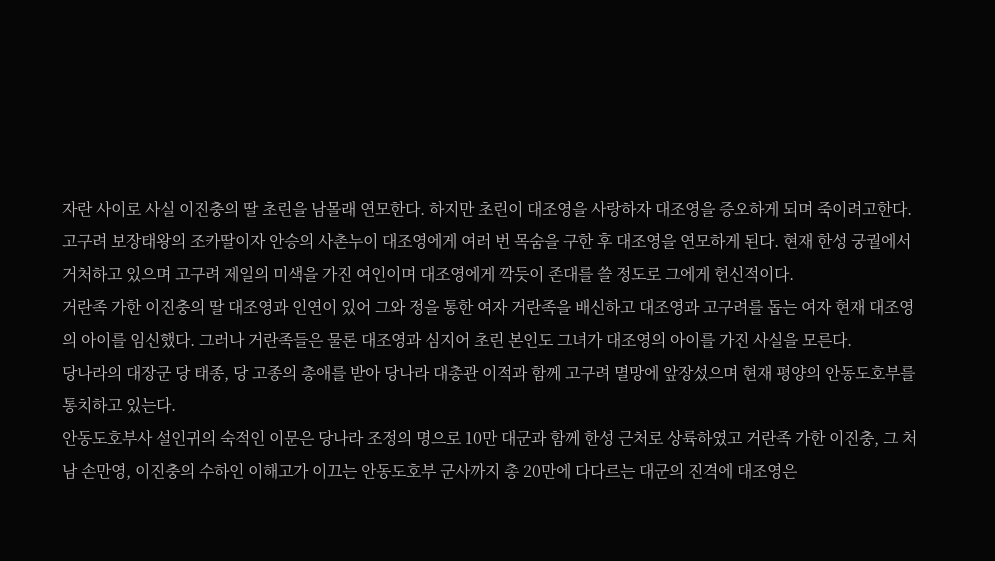자란 사이로 사실 이진충의 딸 초린을 남몰래 연모한다. 하지만 초린이 대조영을 사랑하자 대조영을 증오하게 되며 죽이려고한다.
고구려 보장태왕의 조카딸이자 안승의 사촌누이 대조영에게 여러 번 목숨을 구한 후 대조영을 연모하게 된다. 현재 한성 궁궐에서 거처하고 있으며 고구려 제일의 미색을 가진 여인이며 대조영에게 깍듯이 존대를 쓸 정도로 그에게 헌신적이다.
거란족 가한 이진충의 딸 대조영과 인연이 있어 그와 정을 통한 여자 거란족을 배신하고 대조영과 고구려를 돕는 여자 현재 대조영의 아이를 임신했다. 그러나 거란족들은 물론 대조영과 심지어 초린 본인도 그녀가 대조영의 아이를 가진 사실을 모른다.
당나라의 대장군 당 태종, 당 고종의 총애를 받아 당나라 대총관 이적과 함께 고구려 멸망에 앞장섰으며 현재 평양의 안동도호부를 통치하고 있는다.
안동도호부사 설인귀의 숙적인 이문은 당나라 조정의 명으로 10만 대군과 함께 한성 근처로 상륙하였고 거란족 가한 이진충, 그 처남 손만영, 이진충의 수하인 이해고가 이끄는 안동도호부 군사까지 총 20만에 다다르는 대군의 진격에 대조영은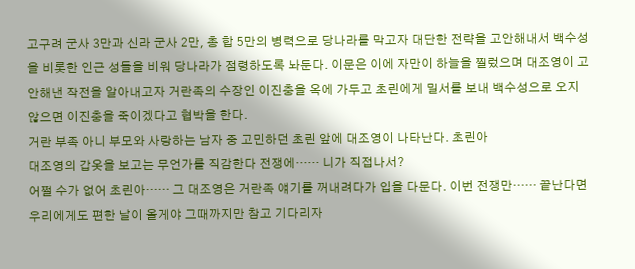고구려 군사 3만과 신라 군사 2만, 총 합 5만의 병력으로 당나라를 막고자 대단한 전략을 고안해내서 백수성을 비롯한 인근 성들을 비워 당나라가 점령하도록 놔둔다. 이문은 이에 자만이 하늘을 찔렀으며 대조영이 고안해낸 작전을 알아내고자 거란족의 수장인 이진충을 옥에 가두고 초린에게 밀서를 보내 백수성으로 오지 않으면 이진충을 죽이겠다고 협박을 한다.
거란 부족 아니 부모와 사랑하는 남자 중 고민하던 초린 앞에 대조영이 나타난다. 초린아
대조영의 갑옷을 보고는 무언가를 직감한다 전쟁에…… 니가 직접나서?
어쩔 수가 없어 초린아…… 그 대조영은 거란족 얘기를 꺼내려다가 입을 다문다. 이번 전쟁만…… 끝난다면 우리에게도 편한 날이 올게야 그때까지만 참고 기다리자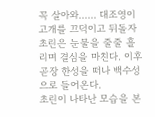꼭 살아와…… 대조영이 고개를 끄덕이고 뒤돌자 초린은 눈물을 줄줄 흘리며 결심을 마친다. 이후 곧장 한성을 떠나 백수성으로 들어온다.
초린이 나타난 모습을 본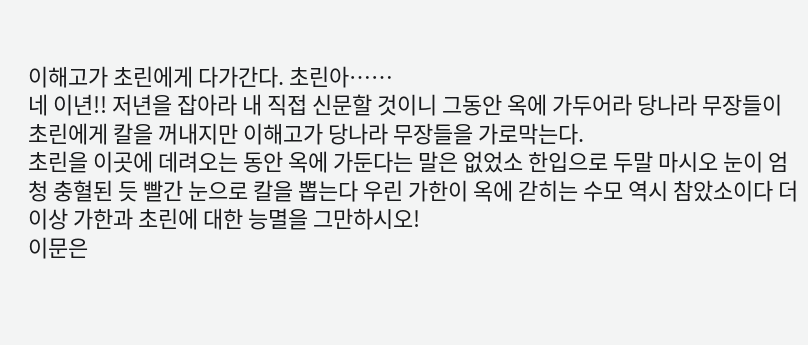이해고가 초린에게 다가간다. 초린아……
네 이년!! 저년을 잡아라 내 직접 신문할 것이니 그동안 옥에 가두어라 당나라 무장들이 초린에게 칼을 꺼내지만 이해고가 당나라 무장들을 가로막는다.
초린을 이곳에 데려오는 동안 옥에 가둔다는 말은 없었소 한입으로 두말 마시오 눈이 엄청 충혈된 듯 빨간 눈으로 칼을 뽑는다 우린 가한이 옥에 갇히는 수모 역시 참았소이다 더 이상 가한과 초린에 대한 능멸을 그만하시오!
이문은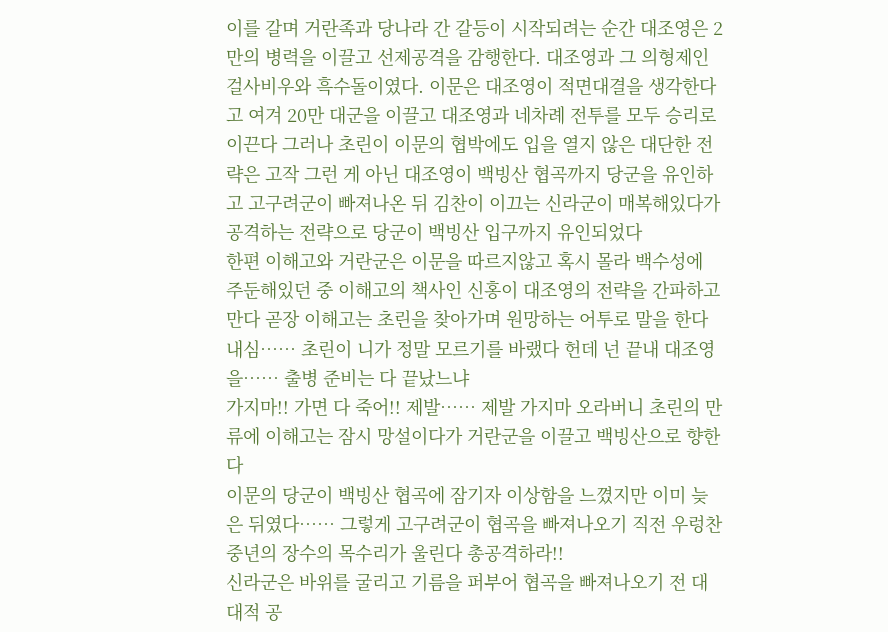이를 갈며 거란족과 당나라 간 갈등이 시작되려는 순간 대조영은 2만의 병력을 이끌고 선제공격을 감행한다. 대조영과 그 의형제인 걸사비우와 흑수돌이였다. 이문은 대조영이 적면대결을 생각한다고 여겨 20만 대군을 이끌고 대조영과 네차례 전투를 모두 승리로 이끈다 그러나 초린이 이문의 협박에도 입을 열지 않은 대단한 전략은 고작 그런 게 아닌 대조영이 백빙산 협곡까지 당군을 유인하고 고구려군이 빠져나온 뒤 김찬이 이끄는 신라군이 매복해있다가 공격하는 전략으로 당군이 백빙산 입구까지 유인되었다
한편 이해고와 거란군은 이문을 따르지않고 혹시 몰라 백수성에 주둔해있던 중 이해고의 책사인 신홍이 대조영의 전략을 간파하고만다 곧장 이해고는 초린을 찾아가며 원망하는 어투로 말을 한다 내심…… 초린이 니가 정말 모르기를 바랬다 헌데 넌 끝내 대조영을…… 출병 준비는 다 끝났느냐
가지마!! 가면 다 죽어!! 제발…… 제발 가지마 오라버니 초린의 만류에 이해고는 잠시 망설이다가 거란군을 이끌고 백빙산으로 향한다
이문의 당군이 백빙산 협곡에 잠기자 이상함을 느꼈지만 이미 늦은 뒤였다…… 그렇게 고구려군이 협곡을 빠져나오기 직전 우렁찬 중년의 장수의 목수리가 울린다 총공격하라!!
신라군은 바위를 굴리고 기름을 퍼부어 협곡을 빠져나오기 전 대대적 공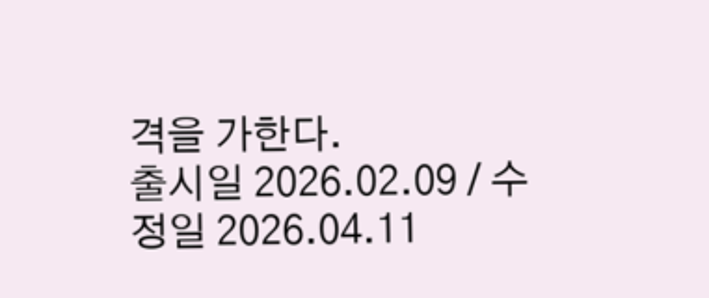격을 가한다.
출시일 2026.02.09 / 수정일 2026.04.11